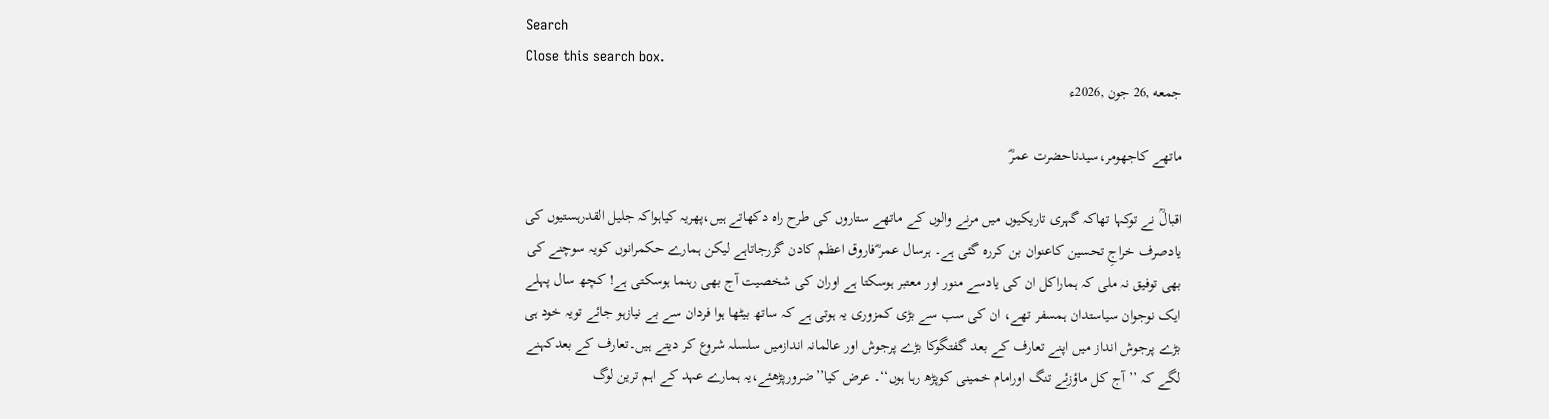Search
Close this search box.
جمعه ,26 جون ,2026ء

ماتھے کاجھومر،سیدناحضرت عمرؓ

اقبالؒ نے توکہا تھاکہ گہری تاریکیوں میں مرنے والوں کے ماتھے ستاروں کی طرح راہ دکھاتے ہیں،پھریہ کیاہواکہ جلیل القدرہستیوں کی یادصرف خراجِ تحسین کاعنوان بن کررہ گئی ہے۔ ہرسال عمر ؓفاروق اعظم کادن گزرجاتاہے لیکن ہمارے حکمرانوں کویہ سوچنے کی بھی توفیق نہ ملی کہ ہماراکل ان کی یادسے منور اور معتبر ہوسکتا ہے اوران کی شخصیت آج بھی رہنما ہوسکتی ہے! کچھ سال پہلے ایک نوجوان سیاستدان ہمسفر تھے، ان کی سب سے بڑی کمزوری یہ ہوتی ہے کہ ساتھ بیٹھا ہوا فردان سے بے نیازہو جائے تویہ خود ہی بڑے پرجوش انداز میں اپنے تعارف کے بعد گفتگوکا بڑے پرجوش اور عالمانہ اندازمیں سلسلہ شروع کر دیتے ہیں۔تعارف کے بعدکہنے لگے کہ ’’آج کل ماؤزئے تنگ اورامام خمینی کوپڑھ رہا ہوں‘‘۔ عرض کیا’’ضرورپڑھئے،یہ ہمارے عہد کے اہم ترین لوگ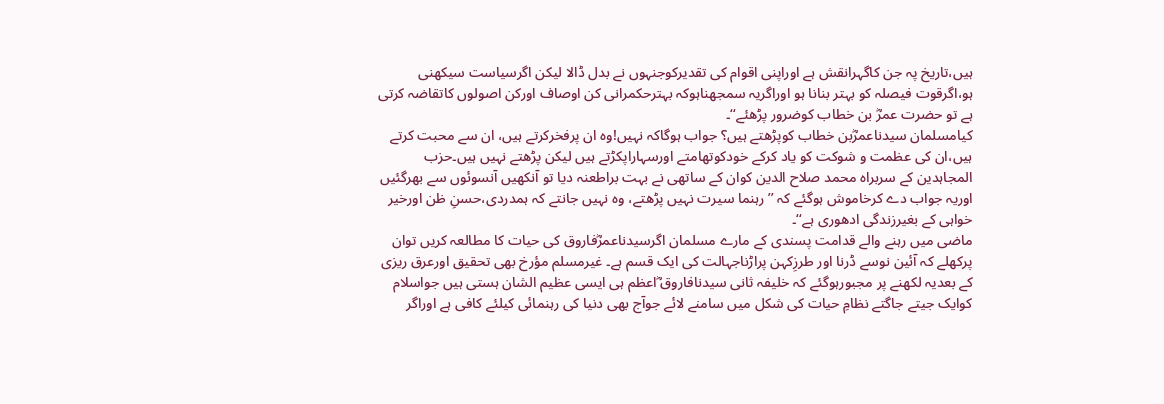ہیں،تاریخ پہ جن کاگہرانقش ہے اوراپنی اقوام کی تقدیرکوجنہوں نے بدل ڈالا لیکن اگرسیاست سیکھنی ہو،اگرقوت فیصلہ کو بہتر بنانا ہو اوراگریہ سمجھناہوکہ بہترحکمرانی کن اوصاف اورکن اصولوں کاتقاضہ کرتی ہے تو حضرت عمرؓ بن خطاب کوضرور پڑھئے‘‘۔
کیامسلمان سیدناعمرؓبن خطاب کوپڑھتے ہیں؟ جواب ہوگاکہ نہیں!وہ ان پرفخرکرتے ہیں، ان سے محبت کرتے ہیں،ان کی عظمت و شوکت کو یاد کرکے خودکوتھامتے اورسہاراپکڑتے ہیں لیکن پڑھتے نہیں ہیں۔حزب المجاہدین کے سربراہ محمد صلاح الدین کوان کے ساتھی نے بہت براطعنہ دیا تو آنکھیں آنسوئوں سے بھرگئیں اوریہ جواب دے کرخاموش ہوگئے کہ ’’رہنما سیرت نہیں پڑھتے، وہ نہیں جانتے کہ ہمدردی،حسنِ ظن اورخیر خواہی کے بغیرزندگی ادھوری ہے‘‘۔
ماضی میں رہنے والے قدامت پسندی کے مارے مسلمان اگرسیدناعمرؓفاروق کی حیات کا مطالعہ کریں توان پرکھلے کہ آئین نوسے ڈرنا اور طرزِکہن پراڑناجہالت کی ایک قسم ہے۔ غیرمسلم مؤرخ بھی تحقیق اورعرق ریزی کے بعدیہ لکھنے پر مجبورہوگئے کہ خلیفہ ثانی سیدنافاروق ؓاعظم ہی ایسی عظیم الشان ہستی ہیں جواسلام کوایک جیتے جاگتے نظامِ حیات کی شکل میں سامنے لائے جوآج بھی دنیا کی رہنمائی کیلئے کافی ہے اوراگر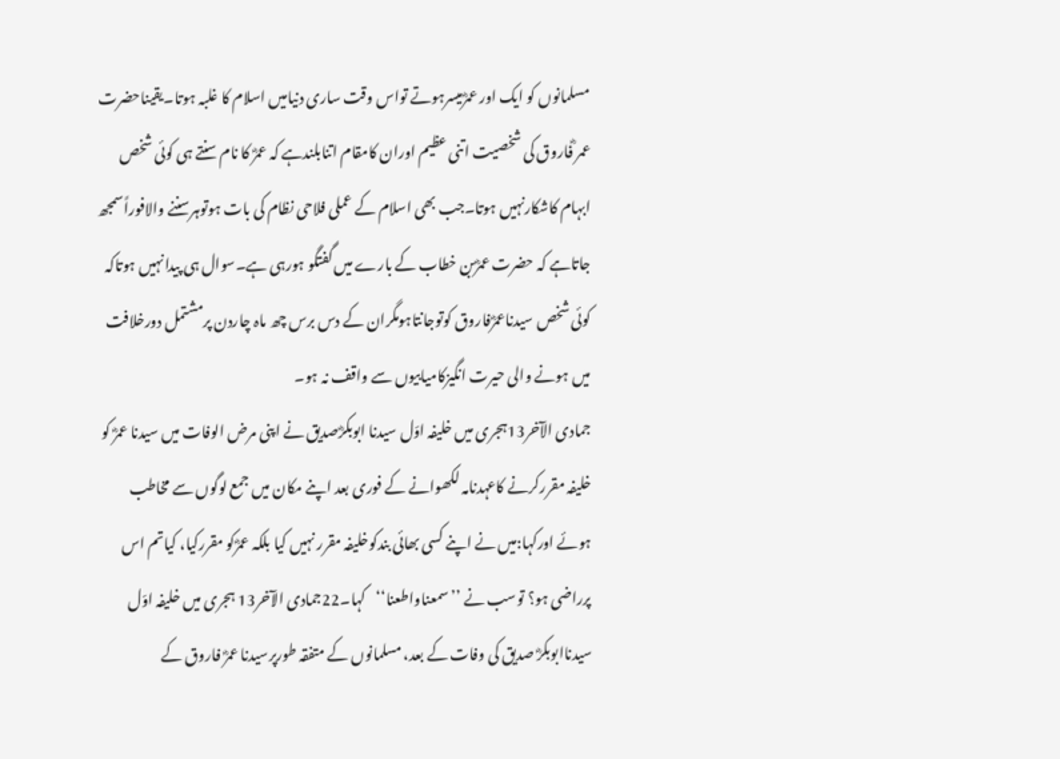مسلمانوں کو ایک اور عمرؓمیسرہوتے تواس وقت ساری دنیامیں اسلام کا غلبہ ہوتا۔یقیناحضرت عمر ؓفاروق کی شخصیت اتنی عظیم اوران کامقام اتنابلندہے کہ عمرؓ کا نام سنتے ہی کوئی شخص ابہام کاشکارنہیں ہوتا۔جب بھی اسلام کے عملی فلاحی نظام کی بات ہوتوہرسننے والافوراًسمجھ جاتاہے کہ حضرت عمرؓبن خطاب کے بارے میں گفتگو ہورہی ہے۔سوال ہی پیدانہیں ہوتاکہ کوئی شخص سیدناعمرؓفاروق کوتوجانتاہومگران کے دس برس چھ ماہ چاردن پرمشتمل دورخلافت میں ہونے والی حیرت انگیزکامیابیوں سے واقف نہ ہو۔
جمادی الآخر13ہجری میں خلیفہ اوّل سیدنا ابوبکرؓصدیق نے اپنی مرض الوفات میں سیدنا عمرؓ کو خلیفہ مقررکرنے کاعہدنامہ لکھوانے کے فوری بعد اپنے مکان میں جمع لوگوں سے مخاطب ہوئے اورکہا:میں نے اپنے کسی بھائی بندکوخلیفہ مقرر نہیں کیا بلکہ عمرؓکو مقررکیا، کیاتم اس پرراضی ہو؟ توسب نے ’’سمعناواطعنا‘‘کہا۔22جمادی الآخر13 ہجری میں خلیفہ اوّل سیدناابوبکرؓ صدیق کی وفات کے بعد، مسلمانوں کے متفقہ طورپرسیدنا عمرؓ فاروق کے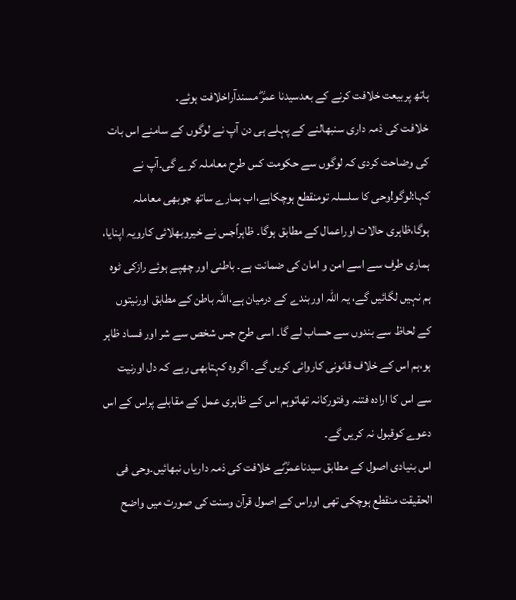ہاتھ پربیعت خلافت کرنے کے بعدسیدنا عمرؓ مسندآراخلافت ہوئے۔
خلافت کی ذمہ داری سنبھالنے کے پہلے ہی دن آپ نے لوگوں کے سامنے اس بات کی وضاحت کردی کہ لوگوں سے حکومت کس طرح معاملہ کرے گی۔آپ نے کہا:لوگو!وحی کا سلسلہ تومنقطع ہوچکاہے،اب ہمارے ساتھ جوبھی معاملہ ہوگا،ظاہری حالات اوراعمال کے مطابق ہوگا۔ ظاہراًجس نے خیروبھلائی کارویہ اپنایا، ہماری طرف سے اسے امن و امان کی ضمانت ہے۔ باطنی اور چھپے ہوئے رازکی ٹوہ ہم نہیں لگائیں گے، یہ اللہ اوربندے کے درمیان ہے،اللہ باطن کے مطابق اورنیتوں کے لحاظ سے بندوں سے حساب لے گا۔ اسی طرح جس شخص سے شر اور فساد ظاہر ہو،ہم اس کے خلاف قانونی کاروائی کریں گے۔ اگروہ کہتابھی رہے کہ دل اورنیت سے اس کا ارادہ فتنہ وفتورکانہ تھاتوہم اس کے ظاہری عمل کے مقابلے پراس کے اس دعوے کوقبول نہ کریں گے۔
اس بنیادی اصول کے مطابق سیدناعمرؓنے خلافت کی ذمہ داریاں نبھائیں۔وحی فی الحقیقت منقطع ہوچکی تھی اوراس کے اصول قرآن وسنت کی صورت میں واضح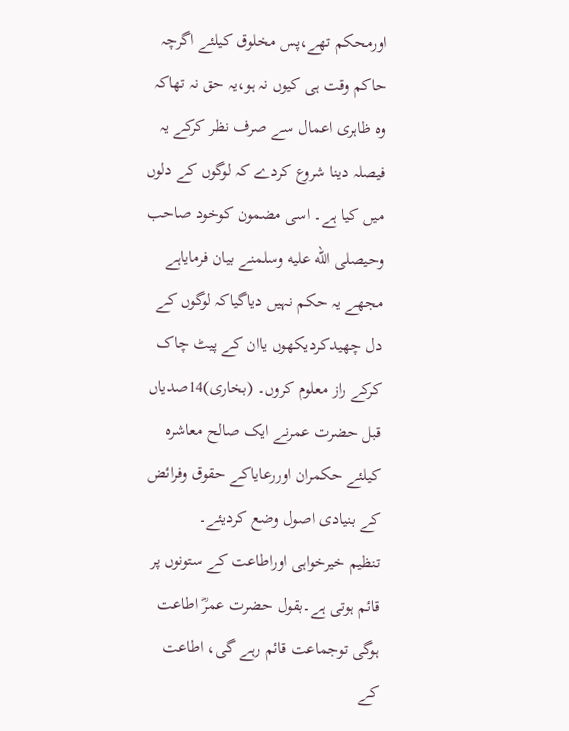اورمحکم تھے،پس مخلوق کیلئے اگرچہ حاکم وقت ہی کیوں نہ ہو،یہ حق نہ تھاکہ وہ ظاہری اعمال سے صرف نظر کرکے یہ فیصلہ دینا شروع کردے کہ لوگوں کے دلوں میں کیا ہے۔ اسی مضمون کوخود صاحب وحیصلى الله عليه وسلمنے بیان فرمایاہے مجھے یہ حکم نہیں دیاگیاکہ لوگوں کے دل چھیدکردیکھوں یاان کے پیٹ چاک کرکے راز معلوم کروں۔ (بخاری)14صدیاں قبل حضرت عمرنے ایک صالح معاشرہ کیلئے حکمران اوررعایاکے حقوق وفرائض کے بنیادی اصول وضع کردیئے۔
تنظیم خیرخواہی اوراطاعت کے ستونوں پر قائم ہوتی ہے۔بقول حضرت عمرؓ اطاعت ہوگی توجماعت قائم رہے گی، اطاعت کے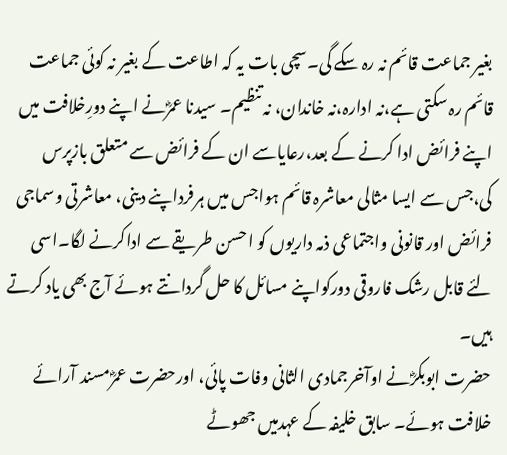بغیر جماعت قائم نہ رہ سکے گی۔سچی بات یہ کہ اطاعت کے بغیر نہ کوئی جماعت قائم رہ سکتی ہے،نہ ادارہ،نہ خاندان، نہ تنظیم۔ سیدنا عمرؓنے اپنے دورِخلافت میں اپنے فرائض ادا کرنے کے بعد،رعایاسے ان کے فرائض سے متعلق بازپرس کی،جس سے ایسا مثالی معاشرہ قائم ہواجس میں ہرفرداپنے دینی، معاشرتی وسماجی فرائض اور قانونی واجتماعی ذمہ داریوں کو احسن طریقے سے اداکرنے لگا۔اسی لئے قابل رشک فاروقی دورکواپنے مسائل کا حل گردانتے ہوئے آج بھی یاد کرتے ہیں۔
حضرت ابوبکرؓنے اوآخرجمادی الثانی وفات پائی، اورحضرت عمرؓمسند آرائے خلافت ہوئے۔ سابق خلیفہ کے عہدمیں جھوٹے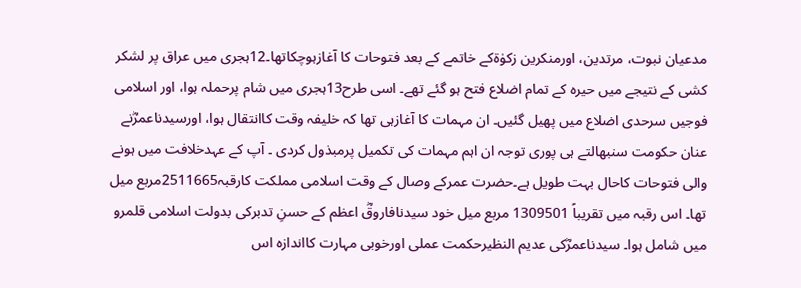مدعیان نبوت، مرتدین، اورمنکرین زکوٰۃکے خاتمے کے بعد فتوحات کا آغازہوچکاتھا۔12ہجری میں عراق پر لشکر کشی کے نتیجے میں حیرہ کے تمام اضلاع فتح ہو گئے تھے۔ اسی طرح13ہجری میں شام پرحملہ ہوا، اور اسلامی فوجیں سرحدی اضلاع میں پھیل گئیں۔ ان مہمات کا آغازہی تھا کہ خلیفہ وقت کاانتقال ہوا، اورسیدناعمرؓنے عنان حکومت سنبھالتے ہی پوری توجہ ان اہم مہمات کی تکمیل پرمبذول کردی ۔ آپ کے عہدخلافت میں ہونے والی فتوحات کاحال بہت طویل ہے۔حضرت عمرکے وصال کے وقت اسلامی مملکت کارقبہ2511665مربع میل تھا۔ اس رقبہ میں تقریباً 1309501 مربع میل خود سیدنافاروقؓ اعظم کے حسنِ تدبرکی بدولت اسلامی قلمرو میں شامل ہوا۔ سیدناعمرؓکی عدیم النظیرحکمت عملی اورخوبی مہارت کااندازہ اس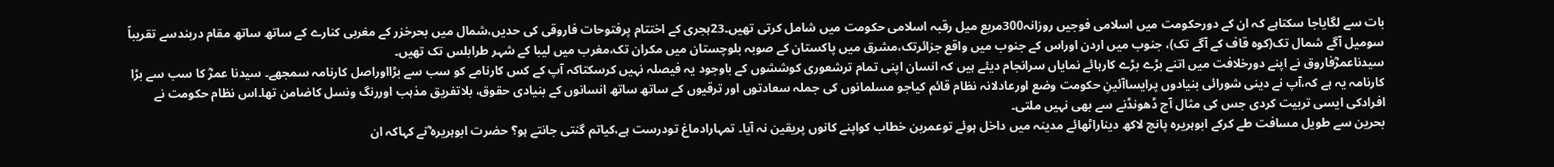بات سے لگایاجا سکتاہے کہ ان کے دورحکومت میں اسلامی فوجیں روزانہ300مربع میل رقبہ اسلامی حکومت میں شامل کرتی تھیں۔23ہجری کے اختتام پرفتوحات فاروقی کی حدیں،شمال میں بحرخزر کے مغربی کنارے کے ساتھ ساتھ مقام دربندسے تقریباً سومیل آگے شمال تک(کوہ قاف کے آگے تک)، جنوب میں اردن اوراس کے جنوب میں واقع جزائرتک،مشرق میں پاکستان کے صوبہ بلوچستان میں مکران تک،مغرب میں لیبا کے شہر طرابلس تک تھیں۔
سیدناعمرؓفاروق نے اپنے دورخلافت میں اتنے بڑے بڑے کارہائے نمایاں سرانجام دیئے ہیں کہ انسان اپنی تمام ترشعوری کوششوں کے باوجود یہ فیصلہ نہیں کرسکتاکہ آپ کے کس کارنامے کو سب سے بڑااوراصل کارنامہ سمجھے۔ سیدنا عمرؓ کا سب سے بڑا کارنامہ یہ ہے کہ،آپ نے دینی شورائی بنیادوں پرایساآئینِ حکومت وضع اورعادلانہ نظام قائم کیاجو مسلمانوں کی جملہ سعادتوں اور ترقیوں کے ساتھ ساتھ انسانوں کے بنیادی حقوق، بلاتفریق مذہب اوررنگ ونسل کاضامن تھا۔اس نظام حکومت نے افرادکی ایسی تربیت کردی جس کی مثال آج ڈھونڈنے سے بھی نہیں ملتی۔
بحرین سے طویل مسافت طے کرکے ابوہریرہ پانچ لاکھ دیناراٹھائے مدینہ میں داخل ہوئے توعمربن خطاب کواپنے کانوں پریقین نہ آیا۔ تمہارادماغ تودرست ہے،کیاتم گنتی جانتے ہو؟ حضرت ابوہریرہ ؓنے کہاکہ ان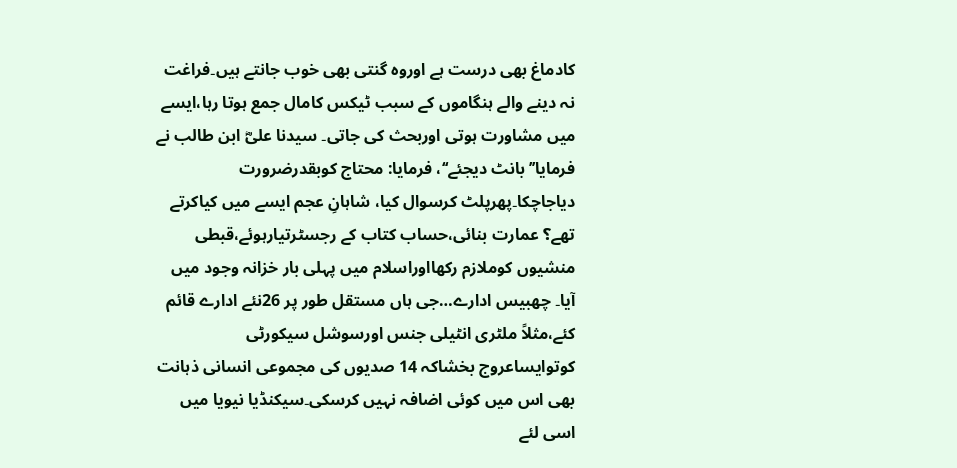کادماغ بھی درست ہے اوروہ گنتی بھی خوب جانتے ہیں۔فراغت نہ دینے والے ہنگاموں کے سبب ٹیکس کامال جمع ہوتا رہا،ایسے میں مشاورت ہوتی اوربحث کی جاتی۔ سیدنا علیؓ ابن طالب نے فرمایا’’بانٹ دیجئے‘‘، فرمایا: محتاج کوبقدرضرورت دیاجاچکا۔پھرپلٹ کرسوال کیا، شاہانِ عجم ایسے میں کیاکرتے تھے؟ عمارت بنائی،حساب کتاب کے رجسٹرتیارہوئے،قبطی منشیوں کوملازم رکھااوراسلام میں پہلی بار خزانہ وجود میں آیا۔ چھبیس ادارے…جی ہاں مستقل طور پر 26نئے ادارے قائم کئے،مثلاً ملٹری انٹیلی جنس اورسوشل سیکورٹی کوتوایساعروج بخشاکہ 14 صدیوں کی مجموعی انسانی ذہانت بھی اس میں کوئی اضافہ نہیں کرسکی۔سیکنڈیا نیویا میں اسی لئے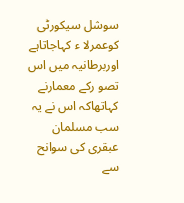سوشل سیکورٹی کوعمرلا ء کہاجاتاہے اوربرطانیہ میں اس تصو رکے معمارنے کہاتھاکہ اس نے یہ سب مسلمان عبقری کی سوانح سے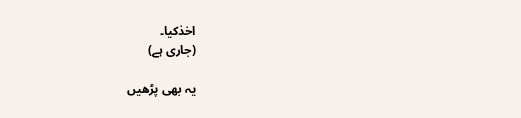اخذکیا۔
(جاری ہے)

یہ بھی پڑھیں